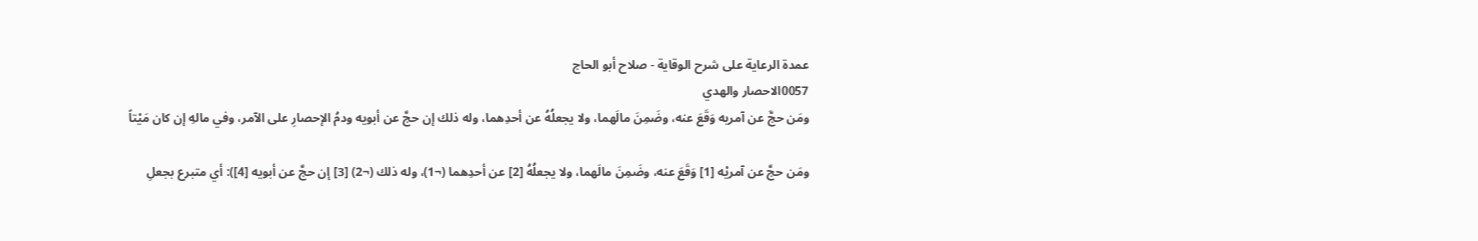عمدة الرعاية على شرح الوقاية - صلاح أبو الحاج
0057الاحصار والهدي
ومَن حجَّ عن آمريه وَقَعَ عنه، وضَمِنَ مالَهما، ولا يجعلُهُ عن أحدِهما، وله ذلك إن حجَّ عن أبويه ودمُ الإحصارِ على الآمر، وفي مالهِ إن كان مَيْتاً

ومَن حجَّ عن آمريْه [1] وَقَعَ عنه، وضَمِنَ مالَهما، ولا يجعلُهُ [2] عن أحدِهما (¬1)، وله ذلك (¬2) [3] إن حجَّ عن أبويه [4]): أي متبرع بجعلِ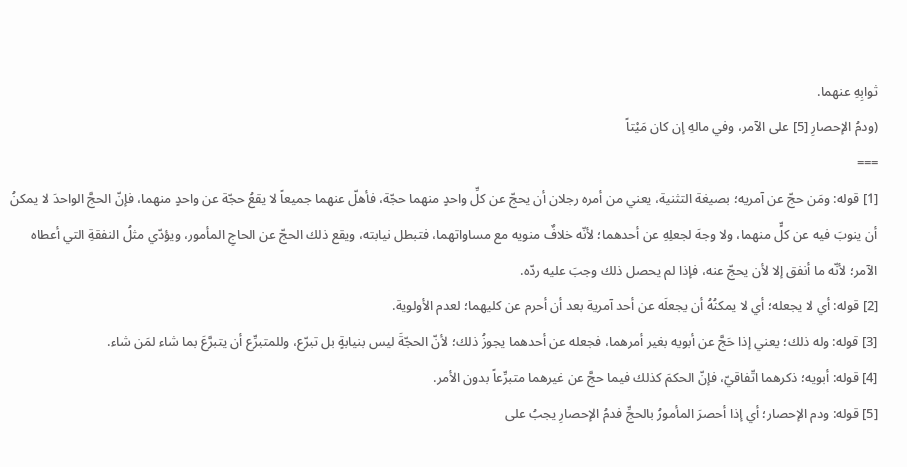ثوابِهِ عنهما.
(ودمُ الإحصارِ [5] على الآمر، وفي مالهِ إن كان مَيْتاً
===
[1] قوله: ومَن حجّ عن آمريه؛ بصيغة التثنية، يعني من أمره رجلان أن يحجّ عن كلِّ واحدٍ منهما حجّة، فأهلّ عنهما جميعاً لا يقعُ حجّة عن واحدٍ منهما، فإنّ الحجَّ الواحدَ لا يمكنُ أن ينوبَ فيه عن كلٍّ منهما، ولا وجهَ لجعلِهِ عن أحدهما؛ لأنّه خلافٌ منويه مع مساواتهما، فتبطل نيابته، ويقع ذلك الحجّ عن الحاجِ المأمور، ويؤدّي مثلُ النفقةِ التي أعطاه الآمر؛ لأنّه ما أنفق إلا لأن يحجّ عنه، فإذا لم يحصل ذلك وجبَ عليه ردّه.
[2] قوله: أي لا يجعله؛ أي لا يمكنُهُ أن يجعلَه عن أحد آمرية بعد أن أحرم عن كليهما؛ لعدم الأولوية.
[3] قوله: وله ذلك؛ يعني إذا حَجَّ عن أبويه بغير أمرهما، فجعله عن أحدهما يجوزُ ذلك؛ لأنّ الحجّةَ ليس بنيابةٍ بل تبرّع، وللمتبرِّع أن يتبرَّعَ بما شاء لمَن شاء.
[4] قوله: أبويه؛ ذكرهما اتّفاقيّ، فإنّ الحكمَ كذلك فيما حجَّ عن غيرهما متبرِّعاً بدون الأمر.
[5] قوله: ودم الإحصار؛ أي إذا أحصرَ المأمورُ بالحجِّ فدمُ الإحصارِ يجبُ على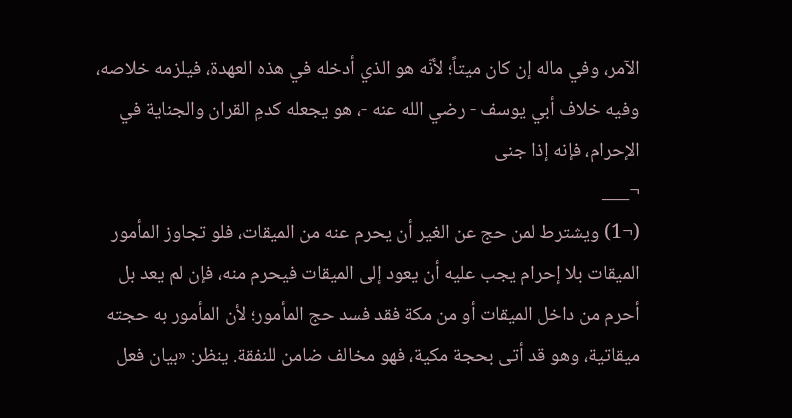الآمر، وفي ماله إن كان ميتاً؛ لأنّه هو الذي أدخله في هذه العهدة، فيلزمه خلاصه، وفيه خلاف أبي يوسف - رضي الله عنه -، هو يجعله كدمِ القران والجناية في الإحرام، فإنه إذا جنى
¬___
(¬1) ويشترط لمن حج عن الغير أن يحرم عنه من الميقات، فلو تجاوز المأمور الميقات بلا إحرام يجب عليه أن يعود إلى الميقات فيحرم منه، فإن لم يعد بل أحرم من داخل الميقات أو من مكة فقد فسد حج المأمور؛ لأن المأمور به حجته ميقاتية، وهو قد أتى بحجة مكية، فهو مخالف ضامن للنفقة. ينظر: «بيان فعل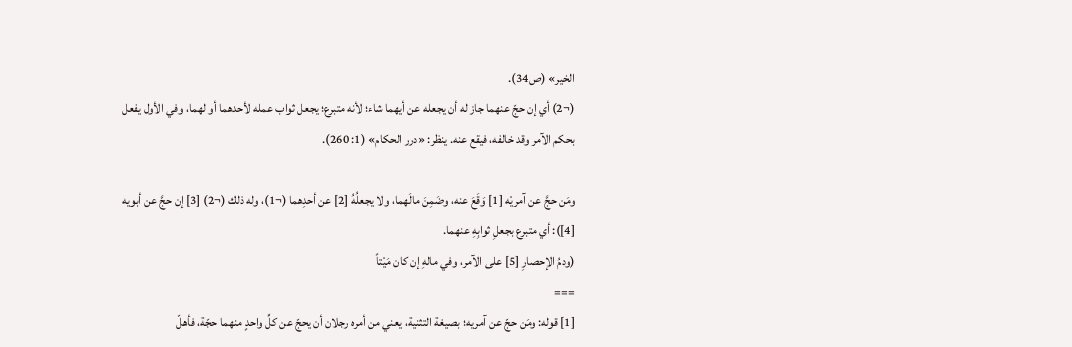الخير» (ص34).
(¬2) أي إن حجّ عنهما جاز له أن يجعله عن أيهما شاء؛ لأنه متبرع؛ يجعل ثواب عمله لأحدهما أو لهما، وفي الأول يفعل بحكم الآمر وقد خالفه، فيقع عنه. ينظر: «درر الحكام» (1: 260).

ومَن حجَّ عن آمريْه [1] وَقَعَ عنه، وضَمِنَ مالَهما، ولا يجعلُهُ [2] عن أحدِهما (¬1)، وله ذلك (¬2) [3] إن حجَّ عن أبويه [4]): أي متبرع بجعلِ ثوابِهِ عنهما.
(ودمُ الإحصارِ [5] على الآمر، وفي مالهِ إن كان مَيْتاً
===
[1] قوله: ومَن حجّ عن آمريه؛ بصيغة التثنية، يعني من أمره رجلان أن يحجّ عن كلِّ واحدٍ منهما حجّة، فأهلّ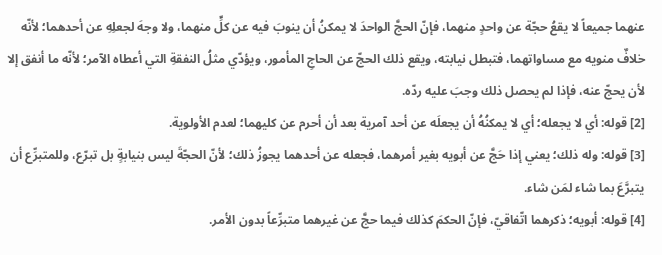عنهما جميعاً لا يقعُ حجّة عن واحدٍ منهما، فإنّ الحجَّ الواحدَ لا يمكنُ أن ينوبَ فيه عن كلٍّ منهما، ولا وجهَ لجعلِهِ عن أحدهما؛ لأنّه خلافٌ منويه مع مساواتهما، فتبطل نيابته، ويقع ذلك الحجّ عن الحاجِ المأمور، ويؤدّي مثلُ النفقةِ التي أعطاه الآمر؛ لأنّه ما أنفق إلا لأن يحجّ عنه، فإذا لم يحصل ذلك وجبَ عليه ردّه.
[2] قوله: أي لا يجعله؛ أي لا يمكنُهُ أن يجعلَه عن أحد آمرية بعد أن أحرم عن كليهما؛ لعدم الأولوية.
[3] قوله: وله ذلك؛ يعني إذا حَجَّ عن أبويه بغير أمرهما، فجعله عن أحدهما يجوزُ ذلك؛ لأنّ الحجّةَ ليس بنيابةٍ بل تبرّع، وللمتبرِّع أن يتبرَّعَ بما شاء لمَن شاء.
[4] قوله: أبويه؛ ذكرهما اتّفاقيّ، فإنّ الحكمَ كذلك فيما حجَّ عن غيرهما متبرِّعاً بدون الأمر.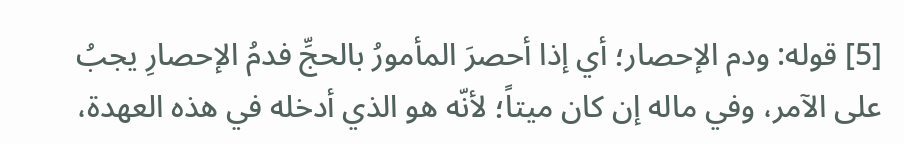[5] قوله: ودم الإحصار؛ أي إذا أحصرَ المأمورُ بالحجِّ فدمُ الإحصارِ يجبُ على الآمر، وفي ماله إن كان ميتاً؛ لأنّه هو الذي أدخله في هذه العهدة،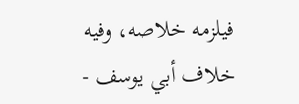فيلزمه خلاصه، وفيه خلاف أبي يوسف -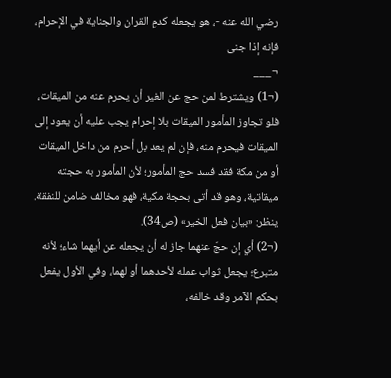رضي الله عنه -، هو يجعله كدمِ القران والجناية في الإحرام، فإنه إذا جنى
¬___
(¬1) ويشترط لمن حج عن الغير أن يحرم عنه من الميقات، فلو تجاوز المأمور الميقات بلا إحرام يجب عليه أن يعود إلى الميقات فيحرم منه، فإن لم يعد بل أحرم من داخل الميقات أو من مكة فقد فسد حج المأمور؛ لأن المأمور به حجته ميقاتية، وهو قد أتى بحجة مكية، فهو مخالف ضامن للنفقة. ينظر: «بيان فعل الخير» (ص34).
(¬2) أي إن حجّ عنهما جاز له أن يجعله عن أيهما شاء؛ لأنه متبرع؛ يجعل ثواب عمله لأحدهما أو لهما، وفي الأول يفعل بحكم الآمر وقد خالفه،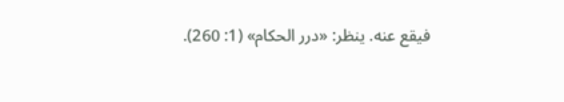فيقع عنه. ينظر: «درر الحكام» (1: 260).